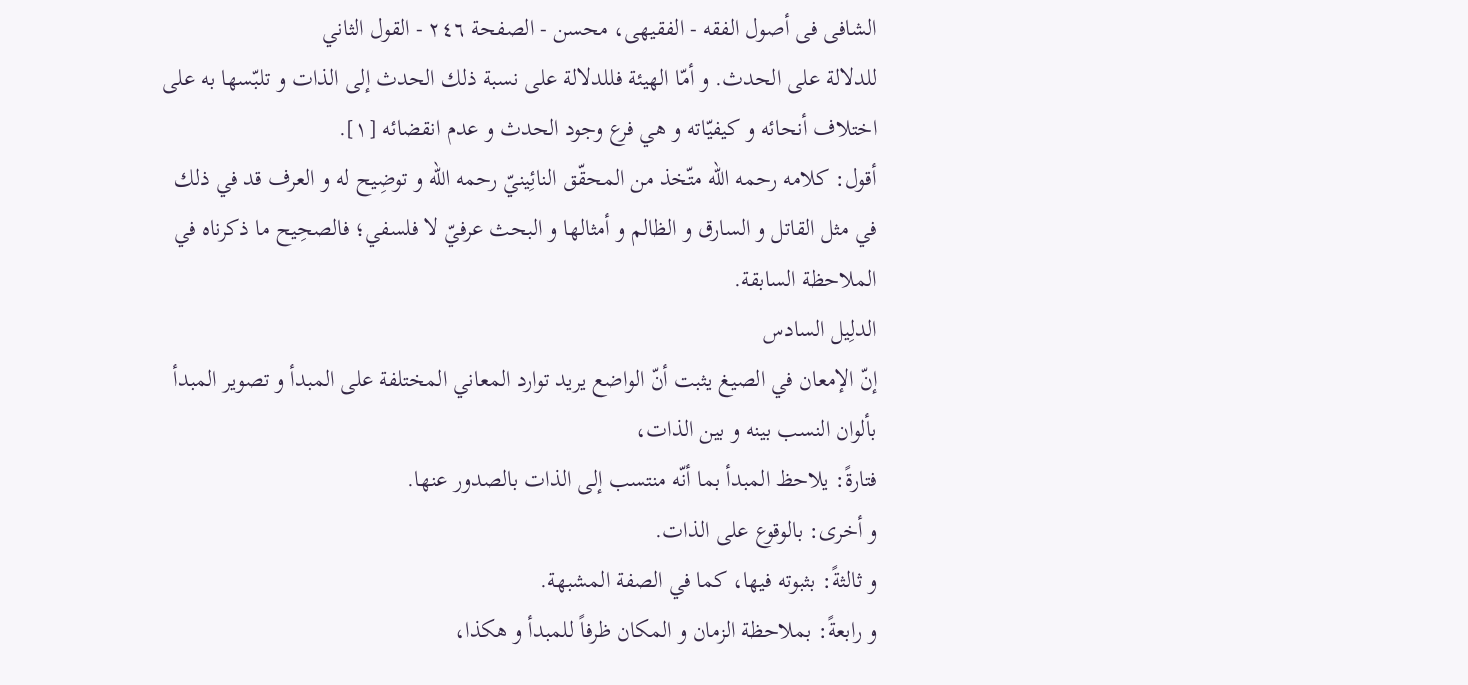الشافی فی أصول الفقه - الفقیهی، محسن - الصفحة ٢٤٦ - القول الثاني
للدلالة على الحدث. و أمّا الهيئة فللدلالة على نسبة ذلك الحدث إلى الذات و تلبّسها به على اختلاف أنحائه و كيفيّاته و هي فرع وجود الحدث و عدم انقضائه [١].
أقول: کلامه رحمه الله متّخذ من المحقّق النائِینيّ رحمه الله و توضِیح له و العرف قد في ذلك في مثل القاتل و السارق و الظالم و أمثالها و البحث عرفيّ لا فلسفي؛ فالصحِیح ما ذکرناه في الملاحظة السابقة.
الدلِیل السادس
إنّ الإمعان في الصيغ يثبت أنّ الواضع يريد توارد المعاني المختلفة على المبدأ و تصوير المبدأ بألوان النسب بينه و بين الذات،
فتارةً: يلاحظ المبدأ بما أنّه منتسب إلى الذات بالصدور عنها.
و أخرى: بالوقوع على الذات.
و ثالثةً: بثبوته فيها، كما في الصفة المشبهة.
و رابعةً: بملاحظة الزمان و المكان ظرفاً للمبدأ و هكذا،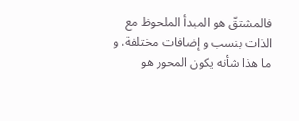فالمشتقّ هو المبدأ الملحوظ مع الذات بنسب و إضافات مختلفة. و ما هذا شأنه يكون المحور هو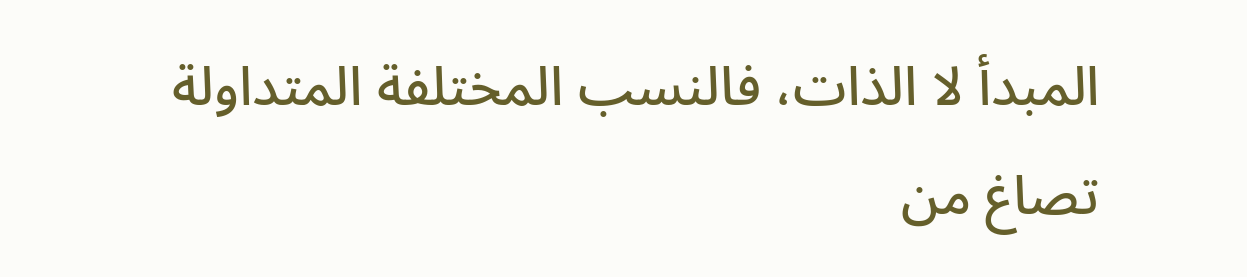المبدأ لا الذات، فالنسب المختلفة المتداولة تصاغ من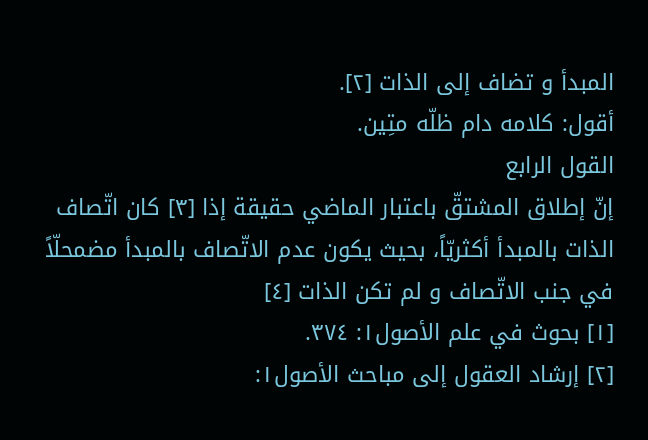المبدأ و تضاف إلى الذات [٢].
أقول: کلامه دام ظلّه متِین.
القول الرابع
إنّ إطلاق المشتقّ باعتبار الماضي حقيقة إذا [٣] كان اتّصاف الذات بالمبدأ أكثريّاً، بحيث يكون عدم الاتّصاف بالمبدأ مضمحلّاً في جنب الاتّصاف و لم تكن الذات [٤]
[١] بحوث في علم الأصول١: ٣٧٤.
[٢] إرشاد العقول إلى مباحث الأصول١: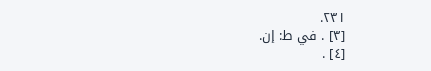٢٣١.
[٣] . في ط: إن.
[٤] .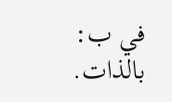في ب: بالذات.